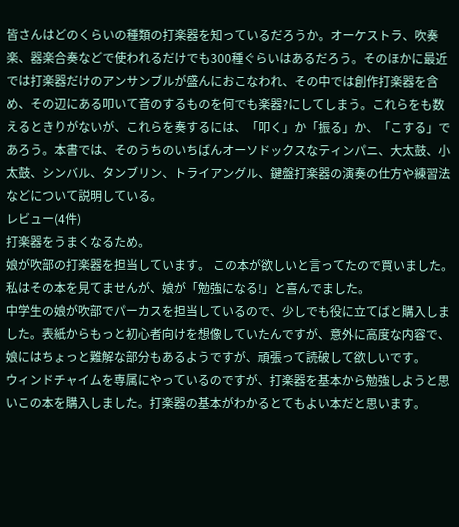皆さんはどのくらいの種類の打楽器を知っているだろうか。オーケストラ、吹奏楽、器楽合奏などで使われるだけでも300種ぐらいはあるだろう。そのほかに最近では打楽器だけのアンサンブルが盛んにおこなわれ、その中では創作打楽器を含め、その辺にある叩いて音のするものを何でも楽器?にしてしまう。これらをも数えるときりがないが、これらを奏するには、「叩く」か「振る」か、「こする」であろう。本書では、そのうちのいちばんオーソドックスなティンパニ、大太鼓、小太鼓、シンバル、タンブリン、トライアングル、鍵盤打楽器の演奏の仕方や練習法などについて説明している。
レビュー(4件)
打楽器をうまくなるため。
娘が吹部の打楽器を担当しています。 この本が欲しいと言ってたので買いました。 私はその本を見てませんが、娘が「勉強になる!」と喜んでました。
中学生の娘が吹部でパーカスを担当しているので、少しでも役に立てばと購入しました。表紙からもっと初心者向けを想像していたんですが、意外に高度な内容で、娘にはちょっと難解な部分もあるようですが、頑張って読破して欲しいです。
ウィンドチャイムを専属にやっているのですが、打楽器を基本から勉強しようと思いこの本を購入しました。打楽器の基本がわかるとてもよい本だと思います。